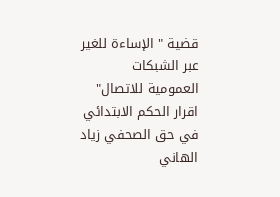قضية " الإساءة للغير عبر الشبكات العمومية للاتصال" اقرار الحكم الابتدائي في حق الصحفي زياد الهاني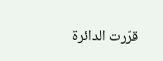قرّرت الدائرة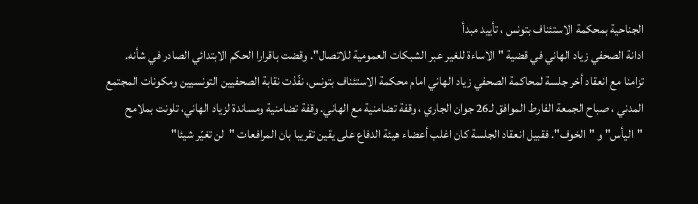الجناحية بمحكمة الاستئناف بتونس ، تأييد مبدأ
ادانة الصحفي زياد الهاني في قضية "الاساءة للغير عبر الشبكات العمومية للاتصال". وقضت باقرارا الحكم الابتدائي الصادر في شأنه. تزامنا مع انعقاد أخر جلسة لمحاكمة الصحفي زياد الهاني امام محكمة الاستئناف بتونس، نفّذت نقابة الصحفيين التونسيين ومكونات المجتمع المدني ، صباح الجمعة الفارط الموافق لـ26 جوان الجاري ، وقفة تضامنية مع الهاني. وقفة تضامنية ومساندة لزياد الهاني، تلونت بملامح "اليأس" و "الخوف". فقبيل انعقاد الجلسة كان اغلب أعضاء هيئة الدفاع على يقين تقريبا بان المرافعات "لن تغيّر شيئا"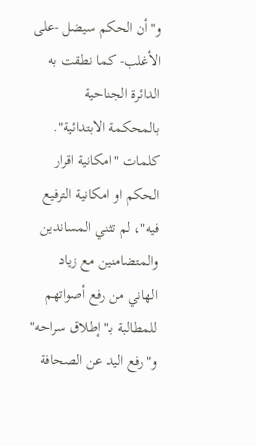و"أن الحكم سيضل -على الأغلب- كما نطقت به الدائرة الجناحية بالمحكمة الابتدائية". كلمات "امكانية اقرار الحكم او امكانية الترفيع فيه"، لم تثني المساندين والمتضامنين مع زياد الهاني من رفع أصواتهم للمطالبة بـ"إطلاق سراحه" و"رفع اليد عن الصحافة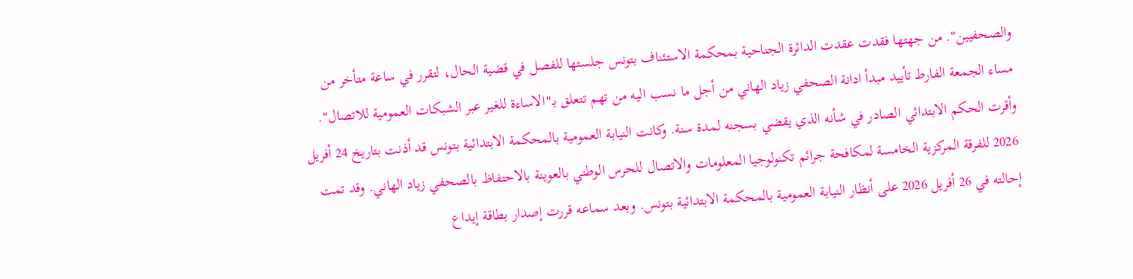والصحفيين". من جهتها فقدت عقدت الدائرة الجناحية بمحكمة الاستئناف بتونس جلستها للفصل في قضية الحال، لتقرر في ساعة متأخر من مساء الجمعة الفارط تأييد مبدأ ادانة الصحفي زياد الهاني من أجل ما نسب اليه من تهم تتعلق بـ"الاساءة للغير عبر الشبكات العمومية للاتصال". وأقرت الحكم الابتدائي الصادر في شأنه الذي يقضي بسجنه لمدة سنة. وكانت النيابة العمومية بالمحكمة الابتدائية بتونس قد أذنت بتاريخ 24 أفريل 2026 للفرقة المركزية الخامسة لمكافحة جرائم تكنولوجيا المعلومات والاتصال للحرس الوطني بالعوينة بالاحتفاظ بالصحفي زياد الهاني. وقد تمت إحالته في 26 أفريل 2026 على أنظار النيابة العمومية بالمحكمة الابتدائية بتونس. وبعد سماعه قررت إصدار بطاقة إيداع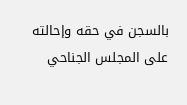بالسجن في حقه وإحالته على المجلس الجناحي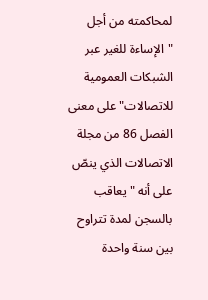لمحاكمته من أجل "الإساءة للغير عبر الشبكات العمومية للاتصالات" على معنى الفصل 86 من مجلة الاتصالات الذي ينصّ على أنه " يعاقب بالسجن لمدة تتراوح بين سنة واحدة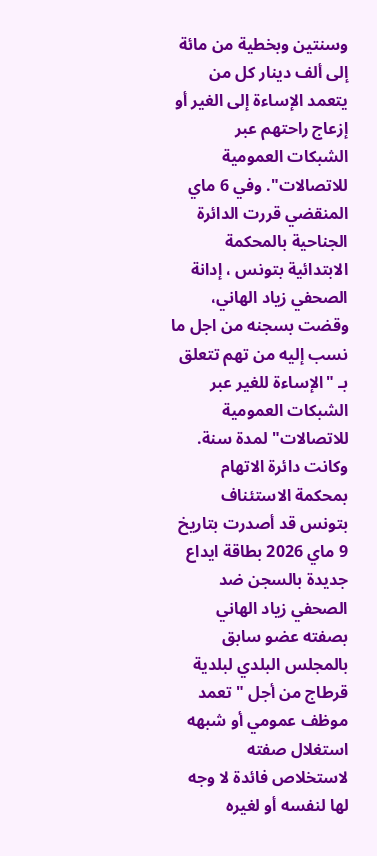وسنتين وبخطية من مائة إلى ألف دينار كل من يتعمد الإساءة إلى الغير أو إزعاج راحتهم عبر الشبكات العمومية للاتصالات". وفي 6 ماي المنقضي قررت الدائرة الجناحية بالمحكمة الابتدائية بتونس ، إدانة الصحفي زياد الهاني، وقضت بسجنه من اجل ما نسب إليه من تهم تتعلق بـ "الإساءة للغير عبر الشبكات العمومية للاتصالات" لمدة سنة. وكانت دائرة الاتهام بمحكمة الاستئناف بتونس قد أصدرت بتاريخ 9 ماي 2026 بطاقة ايداع جديدة بالسجن ضد الصحفي زياد الهاني بصفته عضو سابق بالمجلس البلدي لبلدية قرطاج من أجل "تعمد موظف عمومي أو شبهه استغلال صفته لاستخلاص فائدة لا وجه لها لنفسه أو لغيره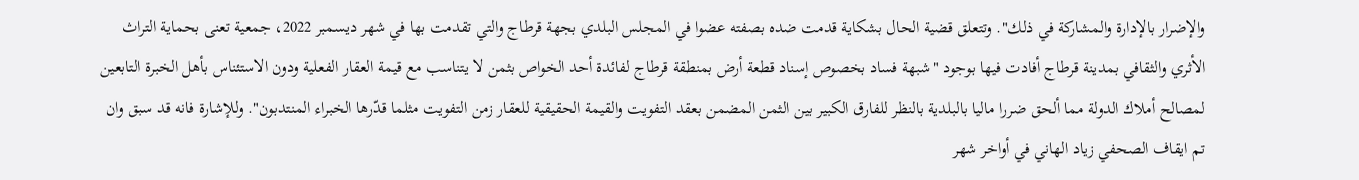والإضرار بالإدارة والمشاركة في ذلك". وتتعلق قضية الحال بشكاية قدمت ضده بصفته عضوا في المجلس البلدي بجهة قرطاج والتي تقدمت بها في شهر ديسمبر 2022، جمعية تعنى بحماية التراث الأثري والثقافي بمدينة قرطاج أفادت فيها بوجود "شبهة فساد بخصوص إسناد قطعة أرض بمنطقة قرطاج لفائدة أحد الخواص بثمن لا يتناسب مع قيمة العقار الفعلية ودون الاستئناس بأهل الخبرة التابعين لمصالح أملاك الدولة مما ألحق ضررا ماليا بالبلدية بالنظر للفارق الكبير بين الثمن المضمن بعقد التفويت والقيمة الحقيقية للعقار زمن التفويت مثلما قدّرها الخبراء المنتدبون". وللإشارة فانه قد سبق وان تم ايقاف الصحفي زياد الهاني في أواخر شهر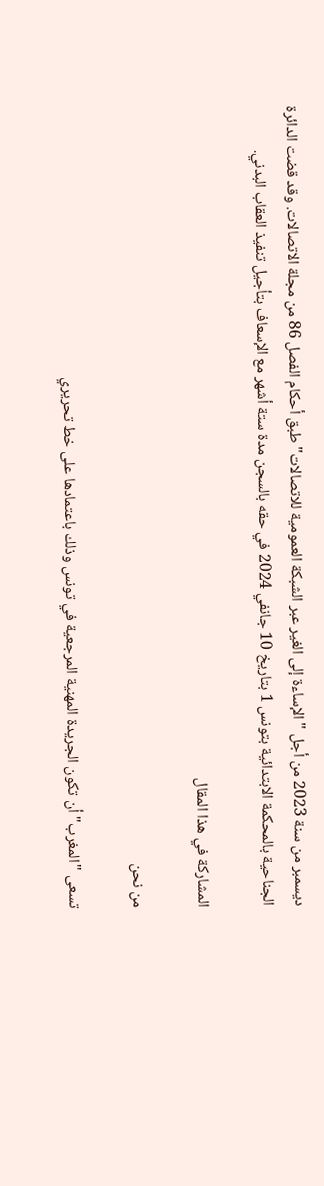ديسمبر من سنة 2023 من أجل " الإساءة إلى الغير عبر الشبكة العمومية للاتصالات" طبق أحكام الفصل 86 من مجلة الاتصالات. وقد قضت الدائرة الجناحية بالمحكمة الابتدائية بتونس 1 بتاريخ 10 جانفي 2024 في حقه بالسجن مدة ستة أشهر مع الإسعاف بتأجيل تنفيذ العقاب البدني.

المشاركة في هذا المقال

من نحن

تسعى "المغرب" أن تكون الجريدة المهنية المرجعية في تونس وذلك باعتمادها على خط تحريري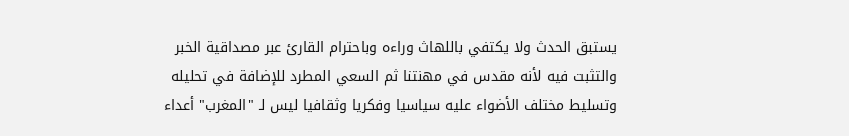يستبق الحدث ولا يكتفي باللهاث وراءه وباحترام القارئ عبر مصداقية الخبر والتثبت فيه لأنه مقدس في مهنتنا ثم السعي المطرد للإضافة في تحليله وتسليط مختلف الأضواء عليه سياسيا وفكريا وثقافيا ليس لـ "المغرب" أعداء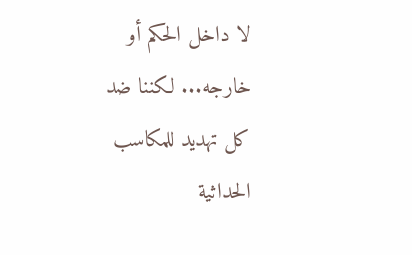لا داخل الحكم أو خارجه... لكننا ضد كل تهديد للمكاسب الحداثية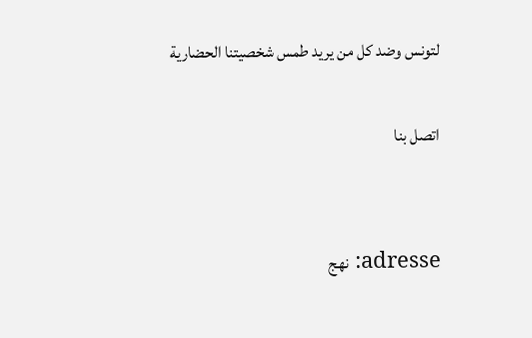لتونس وضد كل من يريد طمس شخصيتنا الحضارية

اتصل بنا


adresse: نهج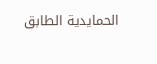الحمايدية الطابق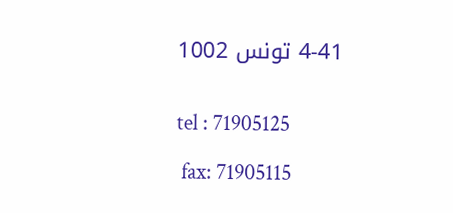4-41 تونس 1002


tel : 71905125

 fax: 71905115